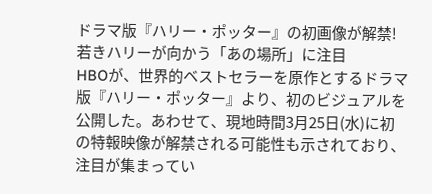ドラマ版『ハリー・ポッター』の初画像が解禁!若きハリーが向かう「あの場所」に注目
HBOが、世界的ベストセラーを原作とするドラマ版『ハリー・ポッター』より、初のビジュアルを公開した。あわせて、現地時間3月25日(水)に初の特報映像が解禁される可能性も示されており、注目が集まってい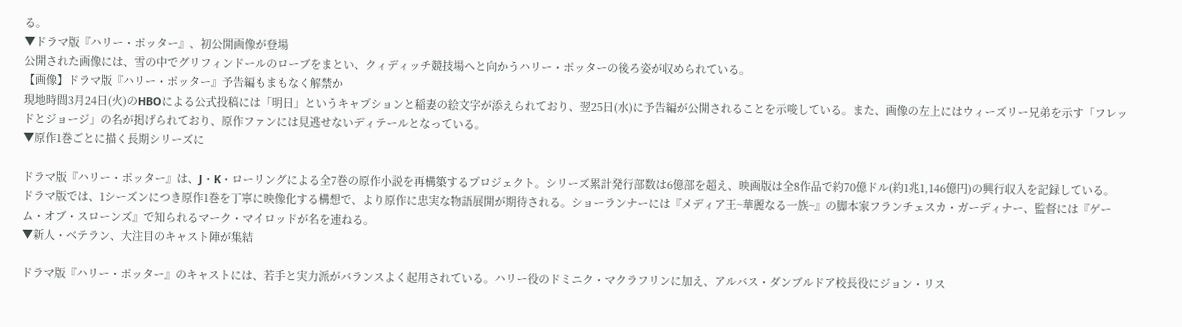る。
▼ドラマ版『ハリー・ポッター』、初公開画像が登場
公開された画像には、雪の中でグリフィンドールのローブをまとい、クィディッチ競技場へと向かうハリー・ポッターの後ろ姿が収められている。
【画像】ドラマ版『ハリー・ポッター』予告編もまもなく解禁か
現地時間3月24日(火)のHBOによる公式投稿には「明日」というキャプションと稲妻の絵文字が添えられており、翌25日(水)に予告編が公開されることを示唆している。また、画像の左上にはウィーズリー兄弟を示す「フレッドとジョージ」の名が掲げられており、原作ファンには見逃せないディテールとなっている。
▼原作1巻ごとに描く長期シリーズに

ドラマ版『ハリー・ポッター』は、J・K・ローリングによる全7巻の原作小説を再構築するプロジェクト。シリーズ累計発行部数は6億部を超え、映画版は全8作品で約70億ドル(約1兆1,146億円)の興行収入を記録している。
ドラマ版では、1シーズンにつき原作1巻を丁寧に映像化する構想で、より原作に忠実な物語展開が期待される。ショーランナーには『メディア王~華麗なる一族~』の脚本家フランチェスカ・ガーディナー、監督には『ゲーム・オブ・スローンズ』で知られるマーク・マイロッドが名を連ねる。
▼新人・ベテラン、大注目のキャスト陣が集結

ドラマ版『ハリー・ポッター』のキャストには、若手と実力派がバランスよく起用されている。ハリー役のドミニク・マクラフリンに加え、アルバス・ダンブルドア校長役にジョン・リス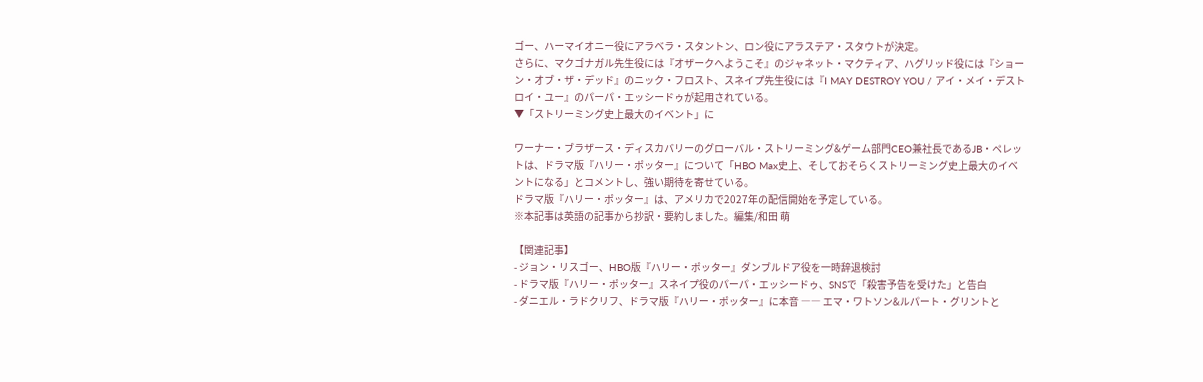ゴー、ハーマイオニー役にアラベラ・スタントン、ロン役にアラステア・スタウトが決定。
さらに、マクゴナガル先生役には『オザークへようこそ』のジャネット・マクティア、ハグリッド役には『ショーン・オブ・ザ・デッド』のニック・フロスト、スネイプ先生役には『I MAY DESTROY YOU / アイ・メイ・デストロイ・ユー』のパーパ・エッシードゥが起用されている。
▼「ストリーミング史上最大のイベント」に

ワーナー・ブラザース・ディスカバリーのグローバル・ストリーミング&ゲーム部門CEO兼社長であるJB・ペレットは、ドラマ版『ハリー・ポッター』について「HBO Max史上、そしておそらくストリーミング史上最大のイベントになる」とコメントし、強い期待を寄せている。
ドラマ版『ハリー・ポッター』は、アメリカで2027年の配信開始を予定している。
※本記事は英語の記事から抄訳・要約しました。編集/和田 萌

【関連記事】
- ジョン・リスゴー、HBO版『ハリー・ポッター』ダンブルドア役を一時辞退検討
- ドラマ版『ハリー・ポッター』スネイプ役のパーパ・エッシードゥ、SNSで「殺害予告を受けた」と告白
- ダニエル・ラドクリフ、ドラマ版『ハリー・ポッター』に本音 ―― エマ・ワトソン&ルパート・グリントと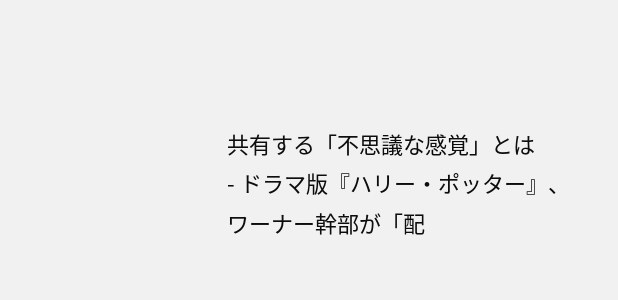共有する「不思議な感覚」とは
- ドラマ版『ハリー・ポッター』、ワーナー幹部が「配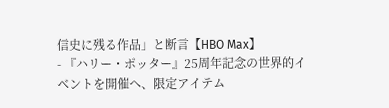信史に残る作品」と断言【HBO Max】
- 『ハリー・ポッター』25周年記念の世界的イベントを開催へ、限定アイテム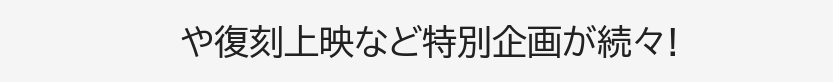や復刻上映など特別企画が続々!